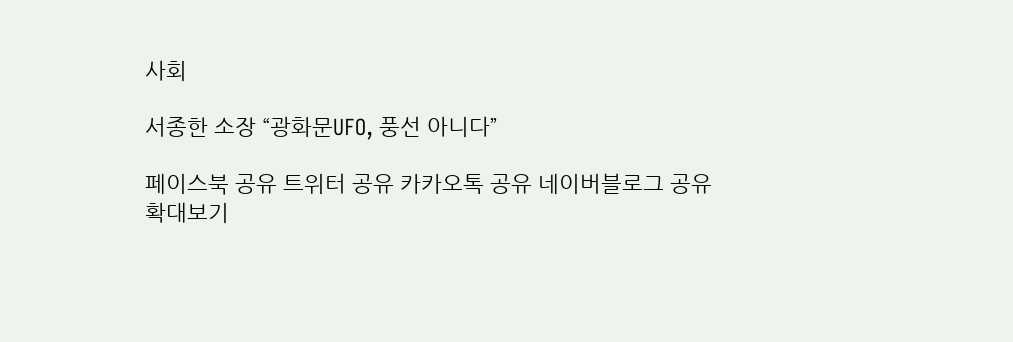사회

서종한 소장 “광화문UFO, 풍선 아니다”

페이스북 공유 트위터 공유 카카오톡 공유 네이버블로그 공유
확대보기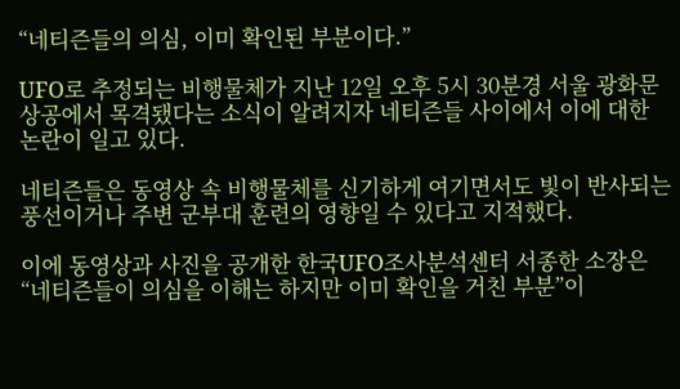“네티즌들의 의심, 이미 확인된 부분이다.”

UFO로 추정되는 비행물체가 지난 12일 오후 5시 30분경 서울 광화문 상공에서 목격됐다는 소식이 알려지자 네티즌들 사이에서 이에 대한 논란이 일고 있다.

네티즌들은 동영상 속 비행물체를 신기하게 여기면서도 빛이 반사되는 풍선이거나 주변 군부대 훈련의 영향일 수 있다고 지적했다.

이에 동영상과 사진을 공개한 한국UFO조사분석센터 서종한 소장은 “네티즌들이 의심을 이해는 하지만 이미 확인을 거친 부분”이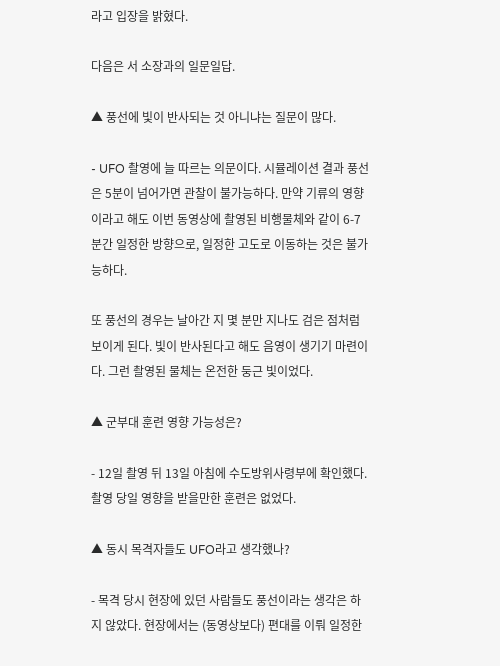라고 입장을 밝혔다.

다음은 서 소장과의 일문일답.

▲ 풍선에 빛이 반사되는 것 아니냐는 질문이 많다.

- UFO 촬영에 늘 따르는 의문이다. 시뮬레이션 결과 풍선은 5분이 넘어가면 관찰이 불가능하다. 만약 기류의 영향이라고 해도 이번 동영상에 촬영된 비행물체와 같이 6-7분간 일정한 방향으로, 일정한 고도로 이동하는 것은 불가능하다.

또 풍선의 경우는 날아간 지 몇 분만 지나도 검은 점처럼 보이게 된다. 빛이 반사된다고 해도 음영이 생기기 마련이다. 그런 촬영된 물체는 온전한 둥근 빛이었다.

▲ 군부대 훈련 영향 가능성은?

- 12일 촬영 뒤 13일 아침에 수도방위사령부에 확인했다. 촬영 당일 영향을 받을만한 훈련은 없었다.

▲ 동시 목격자들도 UFO라고 생각했나?

- 목격 당시 현장에 있던 사람들도 풍선이라는 생각은 하지 않았다. 현장에서는 (동영상보다) 편대를 이뤄 일정한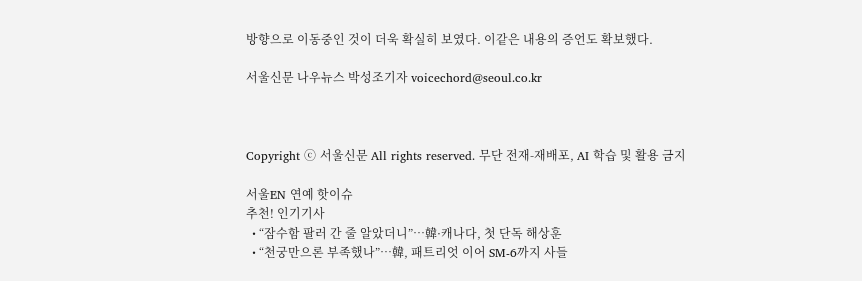방향으로 이동중인 것이 더욱 확실히 보였다. 이같은 내용의 증언도 확보했다.

서울신문 나우뉴스 박성조기자 voicechord@seoul.co.kr



Copyright ⓒ 서울신문 All rights reserved. 무단 전재-재배포, AI 학습 및 활용 금지

서울EN 연예 핫이슈
추천! 인기기사
  • “잠수함 팔러 간 줄 알았더니”…韓·캐나다, 첫 단독 해상훈
  • “천궁만으론 부족했나”…韓, 패트리엇 이어 SM-6까지 사들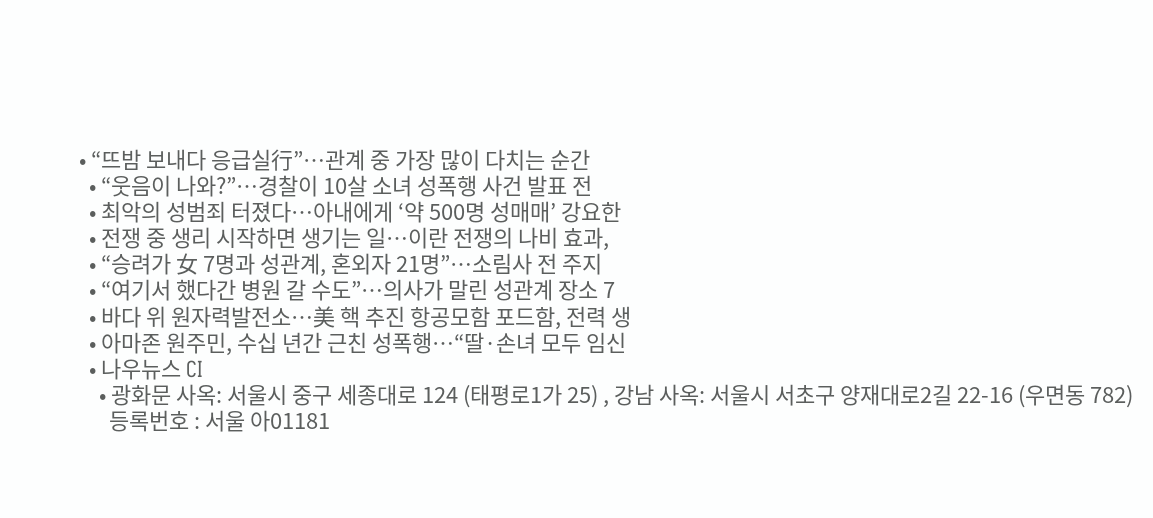• “뜨밤 보내다 응급실行”…관계 중 가장 많이 다치는 순간
  • “웃음이 나와?”…경찰이 10살 소녀 성폭행 사건 발표 전
  • 최악의 성범죄 터졌다…아내에게 ‘약 500명 성매매’ 강요한
  • 전쟁 중 생리 시작하면 생기는 일…이란 전쟁의 나비 효과,
  • “승려가 女 7명과 성관계, 혼외자 21명”…소림사 전 주지
  • “여기서 했다간 병원 갈 수도”…의사가 말린 성관계 장소 7
  • 바다 위 원자력발전소…美 핵 추진 항공모함 포드함, 전력 생
  • 아마존 원주민, 수십 년간 근친 성폭행…“딸·손녀 모두 임신
  • 나우뉴스 CI
    • 광화문 사옥: 서울시 중구 세종대로 124 (태평로1가 25) , 강남 사옥: 서울시 서초구 양재대로2길 22-16 (우면동 782)
      등록번호 : 서울 아01181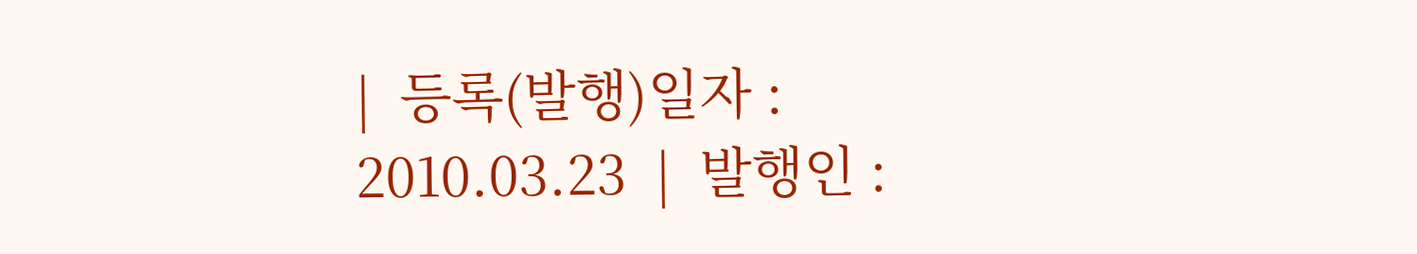|  등록(발행)일자 : 2010.03.23  |  발행인 :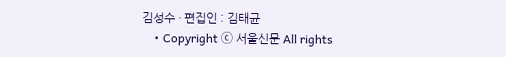김성수 · 편집인 : 김태균
    • Copyright ⓒ 서울신문 All rights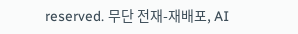reserved. 무단 전재-재배포, AI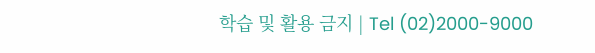학습 및 활용 금지 | Tel (02)2000-9000